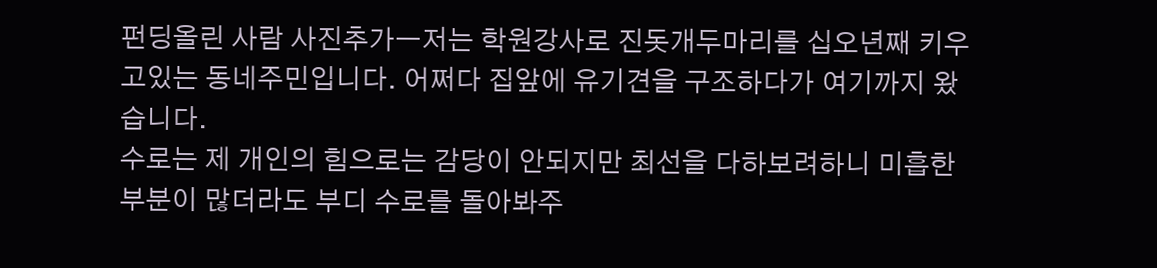펀딩올린 사람 사진추가ㅡ저는 학원강사로 진돗개두마리를 십오년째 키우고있는 동네주민입니다. 어쩌다 집앞에 유기견을 구조하다가 여기까지 왔습니다.
수로는 제 개인의 힘으로는 감당이 안되지만 최선을 다하보려하니 미흡한 부분이 많더라도 부디 수로를 돌아봐주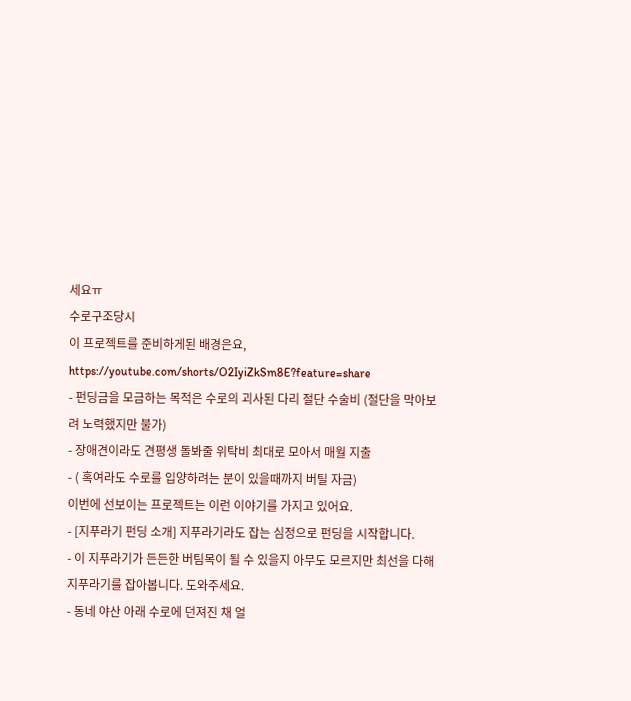세요ㅠ
수로구조당시
이 프로젝트를 준비하게된 배경은요,
https://youtube.com/shorts/O2IyiZkSm8E?feature=share
- 펀딩금을 모금하는 목적은 수로의 괴사된 다리 절단 수술비 (절단을 막아보려 노력했지만 불가)
- 장애견이라도 견평생 돌봐줄 위탁비 최대로 모아서 매월 지출
- ( 혹여라도 수로를 입양하려는 분이 있을때까지 버틸 자금)
이번에 선보이는 프로젝트는 이런 이야기를 가지고 있어요.
- [지푸라기 펀딩 소개] 지푸라기라도 잡는 심정으로 펀딩을 시작합니다.
- 이 지푸라기가 든든한 버팀목이 될 수 있을지 아무도 모르지만 최선을 다해 지푸라기를 잡아봅니다. 도와주세요.
- 동네 야산 아래 수로에 던져진 채 얼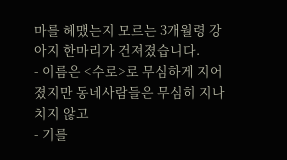마를 헤맸는지 모르는 3개월령 강아지 한마리가 건져졌습니다.
- 이름은 <수로>로 무심하게 지어졌지만 동네사람들은 무심히 지나치지 않고
- 기를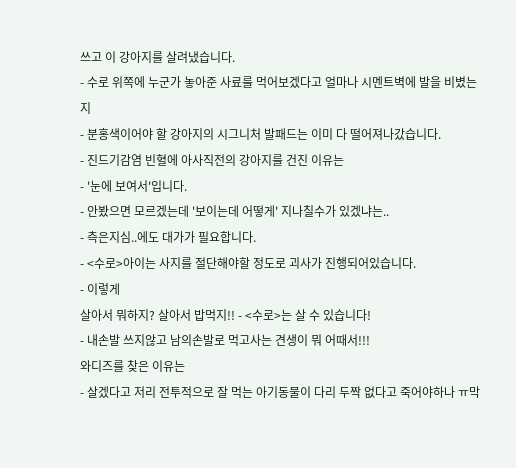쓰고 이 강아지를 살려냈습니다.
- 수로 위쪽에 누군가 놓아준 사료를 먹어보겠다고 얼마나 시멘트벽에 발을 비볐는지
- 분홍색이어야 할 강아지의 시그니처 발패드는 이미 다 떨어져나갔습니다.
- 진드기감염 빈혈에 아사직전의 강아지를 건진 이유는
- '눈에 보여서'입니다.
- 안봤으면 모르겠는데 '보이는데 어떻게' 지나칠수가 있겠냐는..
- 측은지심..에도 대가가 필요합니다.
- <수로>아이는 사지를 절단해야할 정도로 괴사가 진행되어있습니다.
- 이렇게
살아서 뭐하지? 살아서 밥먹지!! - <수로>는 살 수 있습니다!
- 내손발 쓰지않고 남의손발로 먹고사는 견생이 뭐 어때서!!!
와디즈를 찾은 이유는
- 살겠다고 저리 전투적으로 잘 먹는 아기동물이 다리 두짝 없다고 죽어야하나 ㅠ막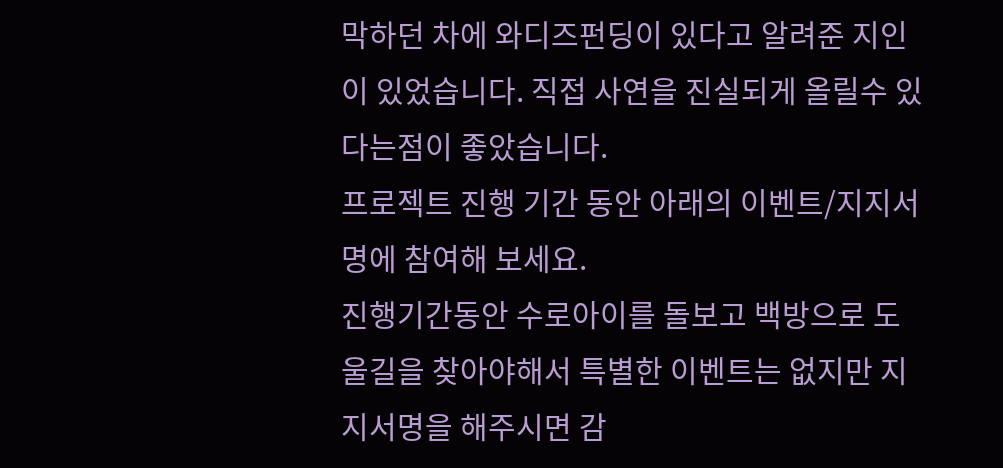막하던 차에 와디즈펀딩이 있다고 알려준 지인이 있었습니다. 직접 사연을 진실되게 올릴수 있다는점이 좋았습니다.
프로젝트 진행 기간 동안 아래의 이벤트/지지서명에 참여해 보세요.
진행기간동안 수로아이를 돌보고 백방으로 도울길을 찾아야해서 특별한 이벤트는 없지만 지지서명을 해주시면 감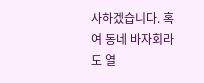사하겠습니다. 혹여 동네 바자회라도 열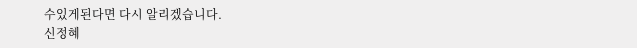수있게된다면 다시 알리겠습니다.
신정혜